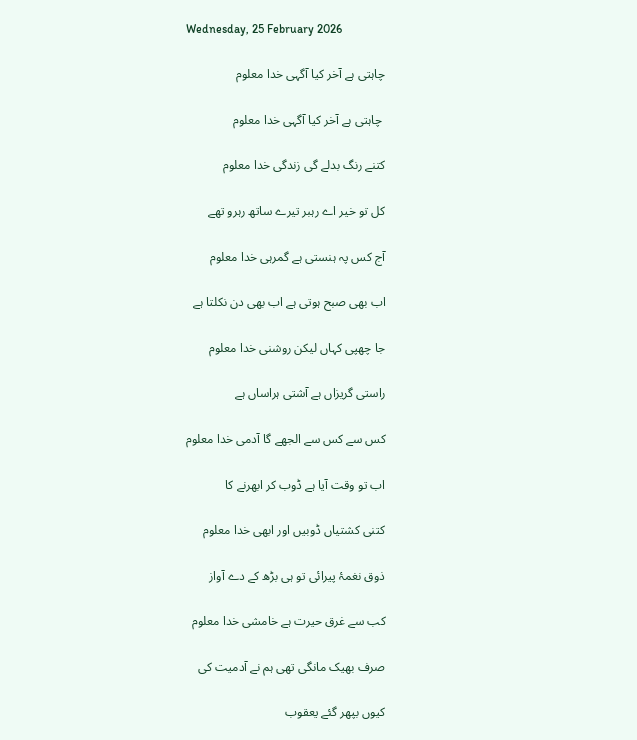Wednesday, 25 February 2026

چاہتی ہے آخر کیا آگہی خدا معلوم

 چاہتی ہے آخر کیا آگہی خدا معلوم

کتنے رنگ بدلے گی زندگی خدا معلوم

کل تو خیر اے رہبر تیرے ساتھ رہرو تھے

آج کس پہ ہنستی ہے گمرہی خدا معلوم

اب بھی صبح ہوتی ہے اب بھی دن نکلتا ہے

جا چھپی کہاں لیکن روشنی خدا معلوم

راستی گریزاں ہے آشتی ہراساں ہے

کس سے کس سے الجھے گا آدمی خدا معلوم

اب تو وقت آیا ہے ڈوب کر ابھرنے کا

کتنی کشتیاں ڈوبیں اور ابھی خدا معلوم

ذوق نغمۂ پیرائی تو ہی بڑھ کے دے آواز

کب سے غرق حیرت ہے خامشی خدا معلوم

صرف بھیک مانگی تھی ہم نے آدمیت کی

کیوں بپھر گئے یعقوب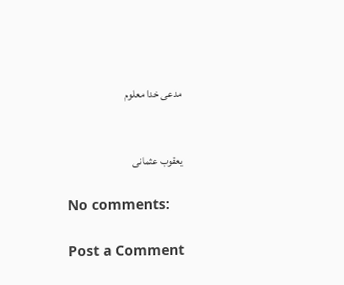مدعی خدا معلوم


یعقوب عثمانی

No comments:

Post a Comment